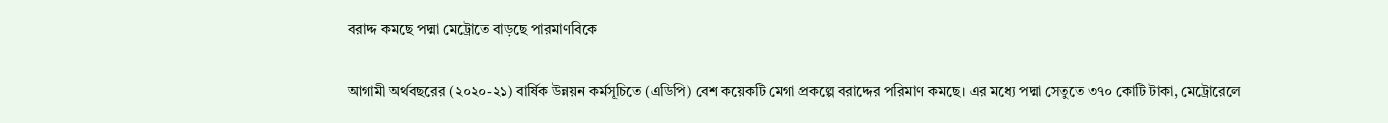বরাদ্দ কমছে পদ্মা মেট্রোতে বাড়ছে পারমাণবিকে

আগামী অর্থবছরের (২০২০-২১) বার্ষিক উন্নয়ন কর্মসূচিতে (এডিপি) বেশ কয়েকটি মেগা প্রকল্পে বরাদ্দের পরিমাণ কমছে। এর মধ্যে পদ্মা সেতুতে ৩৭০ কোটি টাকা, মেট্রোরেলে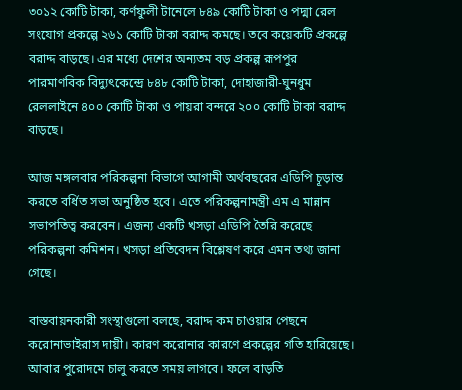৩০১২ কোটি টাকা, কর্ণফুলী টানেলে ৮৪৯ কোটি টাকা ও পদ্মা রেল সংযোগ প্রকল্পে ২৬১ কোটি টাকা বরাদ্দ কমছে। তবে কয়েকটি প্রকল্পে বরাদ্দ বাড়ছে। এর মধ্যে দেশের অন্যতম বড় প্রকল্প রূপপুর পারমাণবিক বিদ্যুৎকেন্দ্রে ৮৪৮ কোটি টাকা, দোহাজারী-ঘুনধুম রেললাইনে ৪০০ কোটি টাকা ও পায়রা বন্দরে ২০০ কোটি টাকা বরাদ্দ বাড়ছে।

আজ মঙ্গলবার পরিকল্পনা বিভাগে আগামী অর্থবছরের এডিপি চূড়ান্ত করতে বর্ধিত সভা অনুষ্ঠিত হবে। এতে পরিকল্পনামন্ত্রী এম এ মান্নান সভাপতিত্ব করবেন। এজন্য একটি খসড়া এডিপি তৈরি করেছে পরিকল্পনা কমিশন। খসড়া প্রতিবেদন বিশ্লেষণ করে এমন তথ্য জানা গেছে।

বাস্তবায়নকারী সংস্থাগুলো বলছে, বরাদ্দ কম চাওয়ার পেছনে করোনাভাইরাস দায়ী। কারণ করোনার কারণে প্রকল্পের গতি হারিয়েছে। আবার পুরোদমে চালু করতে সময় লাগবে। ফলে বাড়তি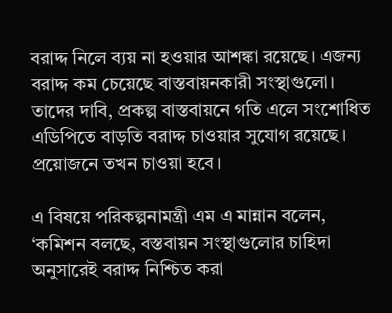বরাদ্দ নিলে ব্যয় না হওয়ার আশঙ্কা রয়েছে। এজন্য বরাদ্দ কম চেয়েছে বাস্তবায়নকারী সংস্থাগুলো। তাদের দাবি, প্রকল্প বাস্তবায়নে গতি এলে সংশোধিত এডিপিতে বাড়তি বরাদ্দ চাওয়ার সুযোগ রয়েছে। প্রয়োজনে তখন চাওয়া হবে।

এ বিষয়ে পরিকল্পনামন্ত্রী এম এ মান্নান বলেন, ‘কমিশন বলছে, বস্তবায়ন সংস্থাগুলোর চাহিদা অনুসারেই বরাদ্দ নিশ্চিত করা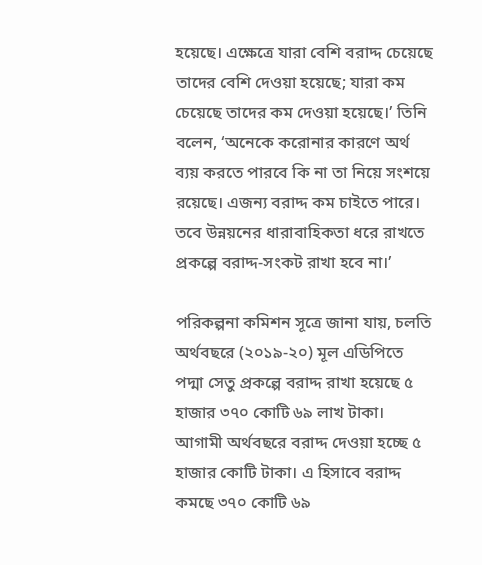হয়েছে। এক্ষেত্রে যারা বেশি বরাদ্দ চেয়েছে তাদের বেশি দেওয়া হয়েছে; যারা কম চেয়েছে তাদের কম দেওয়া হয়েছে।’ তিনি বলেন, ‘অনেকে করোনার কারণে অর্থ ব্যয় করতে পারবে কি না তা নিয়ে সংশয়ে রয়েছে। এজন্য বরাদ্দ কম চাইতে পারে। তবে উন্নয়নের ধারাবাহিকতা ধরে রাখতে প্রকল্পে বরাদ্দ-সংকট রাখা হবে না।’

পরিকল্পনা কমিশন সূত্রে জানা যায়, চলতি অর্থবছরে (২০১৯-২০) মূল এডিপিতে পদ্মা সেতু প্রকল্পে বরাদ্দ রাখা হয়েছে ৫ হাজার ৩৭০ কোটি ৬৯ লাখ টাকা। আগামী অর্থবছরে বরাদ্দ দেওয়া হচ্ছে ৫ হাজার কোটি টাকা। এ হিসাবে বরাদ্দ কমছে ৩৭০ কোটি ৬৯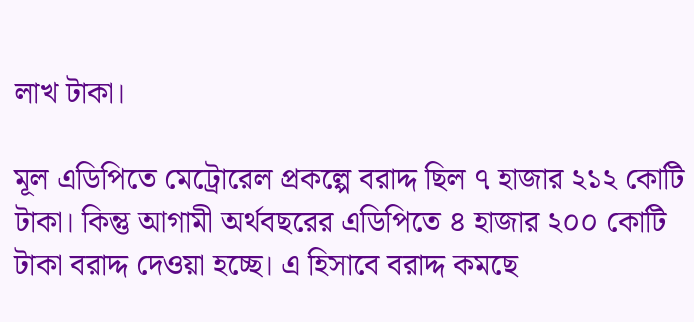লাখ টাকা।

মূল এডিপিতে মেট্রোরেল প্রকল্পে বরাদ্দ ছিল ৭ হাজার ২১২ কোটি টাকা। কিন্তু আগামী অর্থবছরের এডিপিতে ৪ হাজার ২০০ কোটি টাকা বরাদ্দ দেওয়া হচ্ছে। এ হিসাবে বরাদ্দ কমছে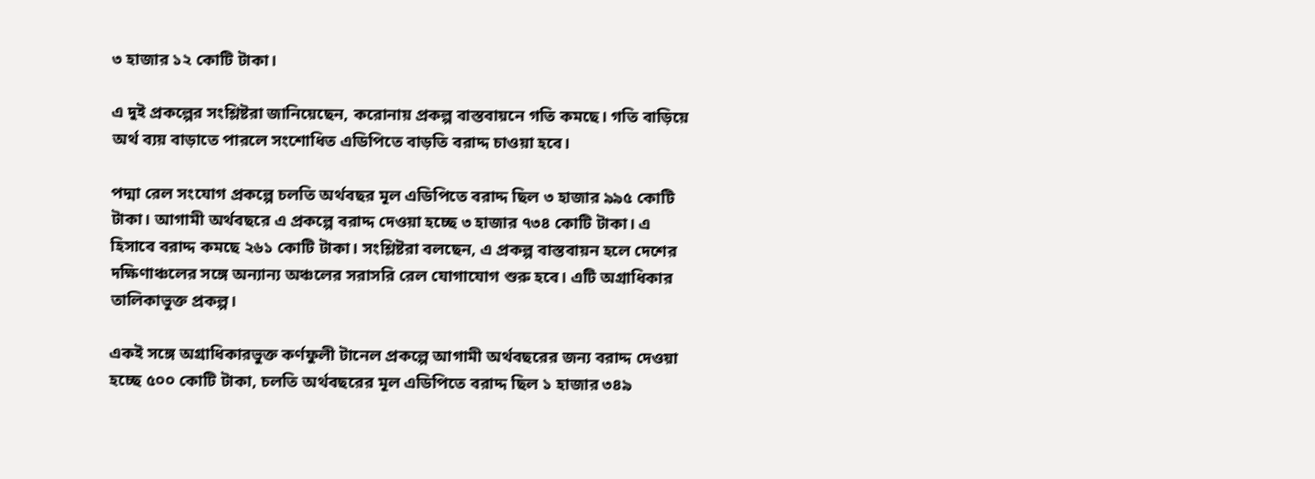৩ হাজার ১২ কোটি টাকা।

এ দুই প্রকল্পের সংশ্লিষ্টরা জানিয়েছেন, করোনায় প্রকল্প বাস্তবায়নে গতি কমছে। গতি বাড়িয়ে অর্থ ব্যয় বাড়াতে পারলে সংশোধিত এডিপিতে বাড়তি বরাদ্দ চাওয়া হবে।

পদ্মা রেল সংযোগ প্রকল্পে চলতি অর্থবছর মূল এডিপিতে বরাদ্দ ছিল ৩ হাজার ৯৯৫ কোটি টাকা। আগামী অর্থবছরে এ প্রকল্পে বরাদ্দ দেওয়া হচ্ছে ৩ হাজার ৭৩৪ কোটি টাকা। এ হিসাবে বরাদ্দ কমছে ২৬১ কোটি টাকা। সংশ্লিষ্টরা বলছেন, এ প্রকল্প বাস্তবায়ন হলে দেশের দক্ষিণাঞ্চলের সঙ্গে অন্যান্য অঞ্চলের সরাসরি রেল যোগাযোগ শুরু হবে। এটি অগ্রাধিকার তালিকাভুক্ত প্রকল্প।

একই সঙ্গে অগ্রাধিকারভুক্ত কর্ণফুলী টানেল প্রকল্পে আগামী অর্থবছরের জন্য বরাদ্দ দেওয়া হচ্ছে ৫০০ কোটি টাকা, চলতি অর্থবছরের মূল এডিপিতে বরাদ্দ ছিল ১ হাজার ৩৪৯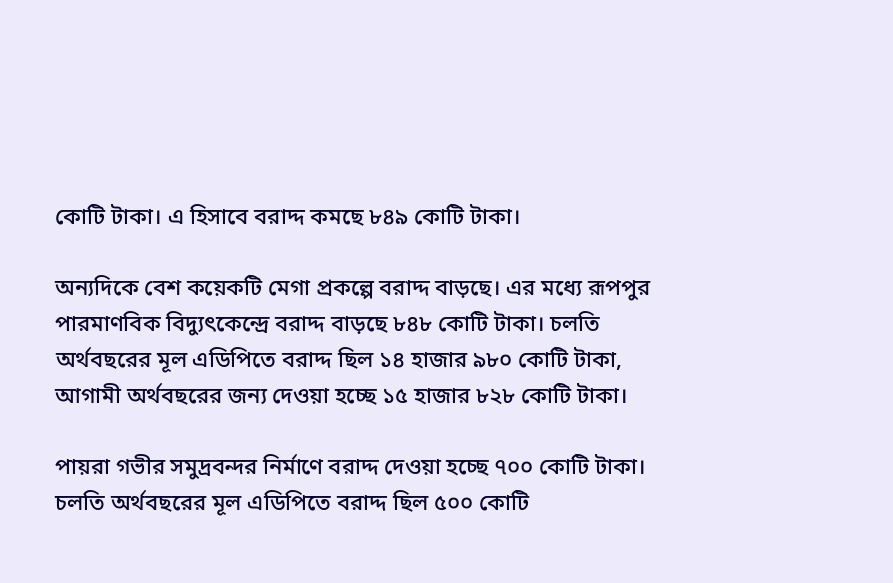কোটি টাকা। এ হিসাবে বরাদ্দ কমছে ৮৪৯ কোটি টাকা।

অন্যদিকে বেশ কয়েকটি মেগা প্রকল্পে বরাদ্দ বাড়ছে। এর মধ্যে রূপপুর পারমাণবিক বিদ্যুৎকেন্দ্রে বরাদ্দ বাড়ছে ৮৪৮ কোটি টাকা। চলতি অর্থবছরের মূল এডিপিতে বরাদ্দ ছিল ১৪ হাজার ৯৮০ কোটি টাকা, আগামী অর্থবছরের জন্য দেওয়া হচ্ছে ১৫ হাজার ৮২৮ কোটি টাকা।

পায়রা গভীর সমুদ্রবন্দর নির্মাণে বরাদ্দ দেওয়া হচ্ছে ৭০০ কোটি টাকা। চলতি অর্থবছরের মূল এডিপিতে বরাদ্দ ছিল ৫০০ কোটি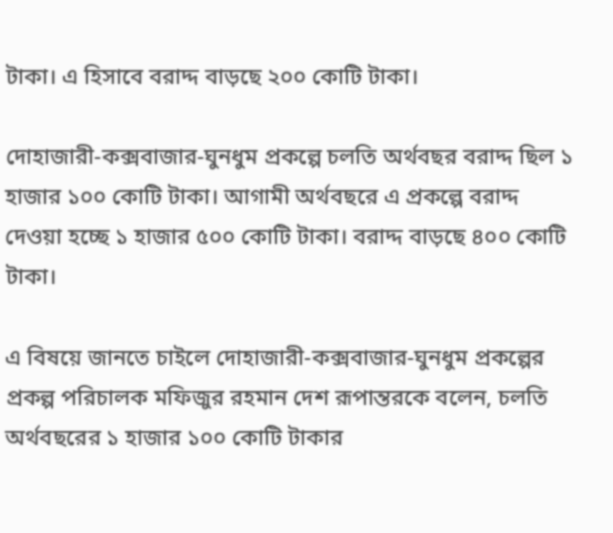টাকা। এ হিসাবে বরাদ্দ বাড়ছে ২০০ কোটি টাকা।

দোহাজারী-কক্সবাজার-ঘুনধুম প্রকল্পে চলতি অর্থবছর বরাদ্দ ছিল ১ হাজার ১০০ কোটি টাকা। আগামী অর্থবছরে এ প্রকল্পে বরাদ্দ দেওয়া হচ্ছে ১ হাজার ৫০০ কোটি টাকা। বরাদ্দ বাড়ছে ৪০০ কোটি টাকা।

এ বিষয়ে জানতে চাইলে দোহাজারী-কক্সবাজার-ঘুনধুম প্রকল্পের প্রকল্প পরিচালক মফিজুর রহমান দেশ রূপান্তরকে বলেন, চলতি অর্থবছরের ১ হাজার ১০০ কোটি টাকার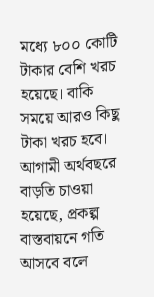মধ্যে ৮০০ কোটি টাকার বেশি খরচ হয়েছে। বাকি সময়ে আরও কিছু টাকা খরচ হবে। আগামী অর্থবছরে বাড়তি চাওয়া হয়েছে, প্রকল্প বাস্তবায়নে গতি আসবে বলে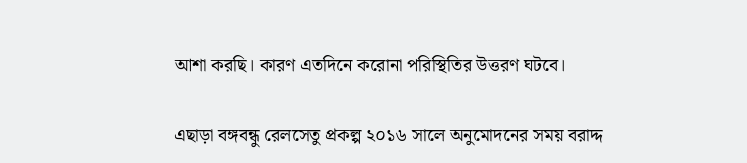আশা করছি। কারণ এতদিনে করোনা পরিস্থিতির উত্তরণ ঘটবে।

এছাড়া বঙ্গবন্ধু রেলসেতু প্রকল্প ২০১৬ সালে অনুমোদনের সময় বরাদ্দ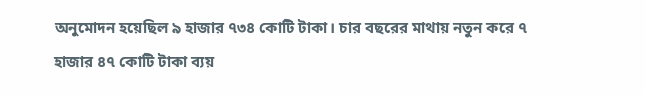অনুমোদন হয়েছিল ৯ হাজার ৭৩৪ কোটি টাকা। চার বছরের মাথায় নতুন করে ৭ হাজার ৪৭ কোটি টাকা ব্যয়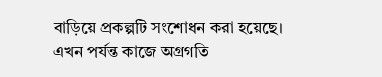বাড়িয়ে প্রকল্পটি সংশোধন করা হয়েছে। এখন পর্যন্ত কাজে অগ্রগতি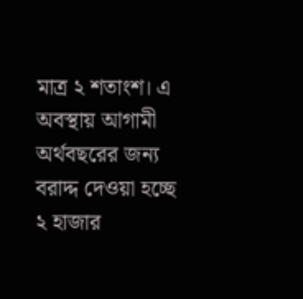মাত্র ২ শতাংশ। এ অবস্থায় আগামী অর্থবছরের জন্য বরাদ্দ দেওয়া হচ্ছে ২ হাজার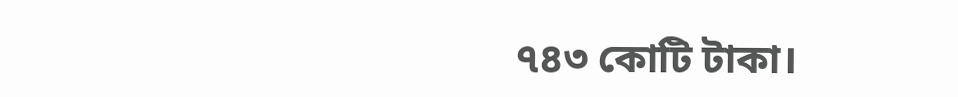৭৪৩ কোটি টাকা।